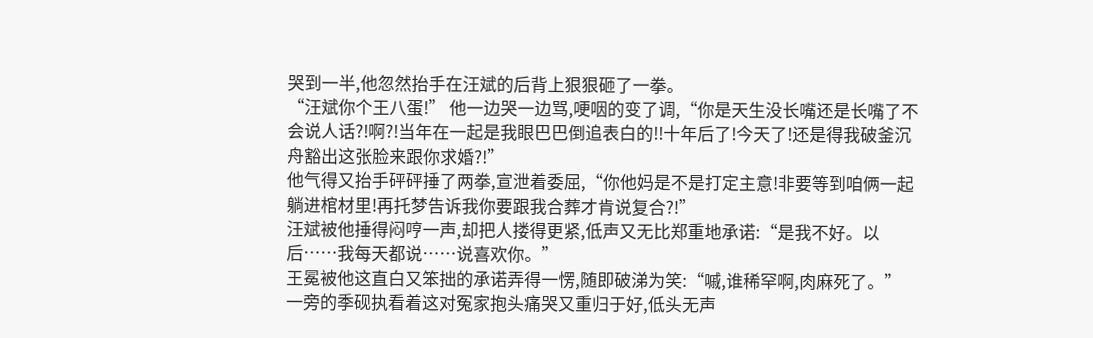哭到一半,他忽然抬手在汪斌的后背上狠狠砸了一拳。
“汪斌你个王八蛋!” 他一边哭一边骂,哽咽的变了调,“你是天生没长嘴还是长嘴了不会说人话?!啊?!当年在一起是我眼巴巴倒追表白的!!十年后了!今天了!还是得我破釜沉舟豁出这张脸来跟你求婚?!”
他气得又抬手砰砰捶了两拳,宣泄着委屈,“你他妈是不是打定主意!非要等到咱俩一起躺进棺材里!再托梦告诉我你要跟我合葬才肯说复合?!”
汪斌被他捶得闷哼一声,却把人搂得更紧,低声又无比郑重地承诺:“是我不好。以后……我每天都说……说喜欢你。”
王冕被他这直白又笨拙的承诺弄得一愣,随即破涕为笑:“嘁,谁稀罕啊,肉麻死了。”
一旁的季砚执看着这对冤家抱头痛哭又重归于好,低头无声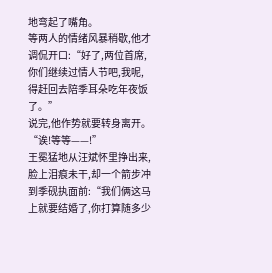地弯起了嘴角。
等两人的情绪风暴稍歇,他才调侃开口:“好了,两位首席,你们继续过情人节吧,我呢,得赶回去陪季耳朵吃年夜饭了。”
说完,他作势就要转身离开。
“诶!等等——!”
王冕猛地从汪斌怀里挣出来,脸上泪痕未干,却一个箭步冲到季砚执面前:“我们俩这马上就要结婚了,你打算随多少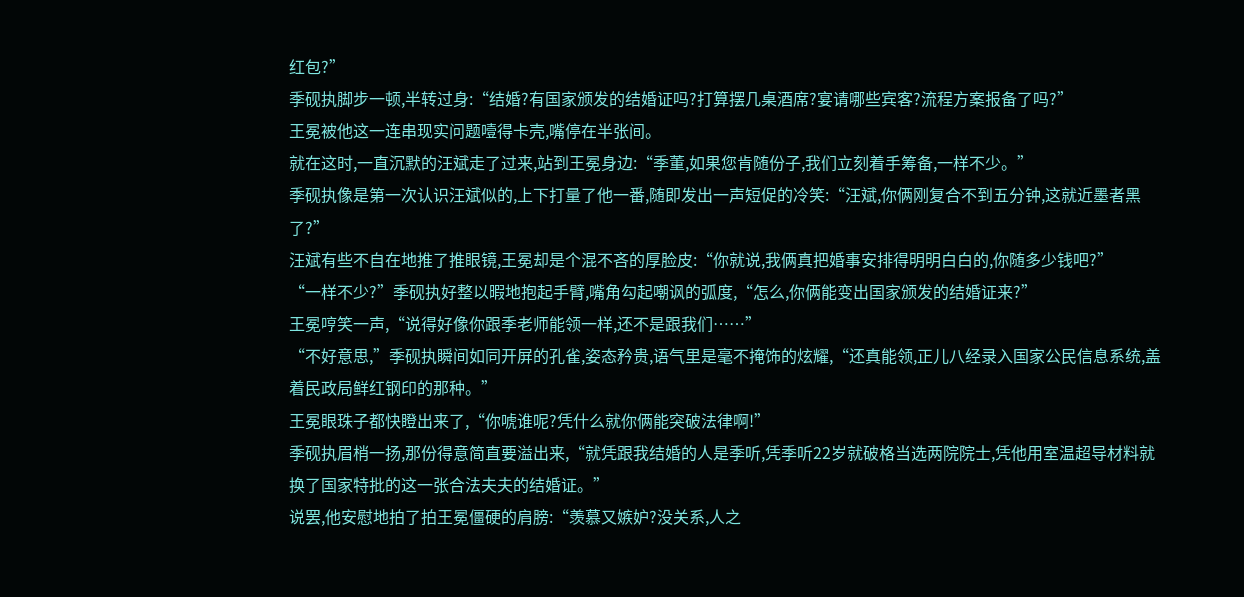红包?”
季砚执脚步一顿,半转过身:“结婚?有国家颁发的结婚证吗?打算摆几桌酒席?宴请哪些宾客?流程方案报备了吗?”
王冕被他这一连串现实问题噎得卡壳,嘴停在半张间。
就在这时,一直沉默的汪斌走了过来,站到王冕身边:“季董,如果您肯随份子,我们立刻着手筹备,一样不少。”
季砚执像是第一次认识汪斌似的,上下打量了他一番,随即发出一声短促的冷笑:“汪斌,你俩刚复合不到五分钟,这就近墨者黑了?”
汪斌有些不自在地推了推眼镜,王冕却是个混不吝的厚脸皮:“你就说,我俩真把婚事安排得明明白白的,你随多少钱吧?”
“一样不少?”季砚执好整以暇地抱起手臂,嘴角勾起嘲讽的弧度,“怎么,你俩能变出国家颁发的结婚证来?”
王冕哼笑一声,“说得好像你跟季老师能领一样,还不是跟我们……”
“不好意思,”季砚执瞬间如同开屏的孔雀,姿态矜贵,语气里是毫不掩饰的炫耀,“还真能领,正儿八经录入国家公民信息系统,盖着民政局鲜红钢印的那种。”
王冕眼珠子都快瞪出来了,“你唬谁呢?凭什么就你俩能突破法律啊!”
季砚执眉梢一扬,那份得意简直要溢出来,“就凭跟我结婚的人是季听,凭季听22岁就破格当选两院院士,凭他用室温超导材料就换了国家特批的这一张合法夫夫的结婚证。”
说罢,他安慰地拍了拍王冕僵硬的肩膀:“羡慕又嫉妒?没关系,人之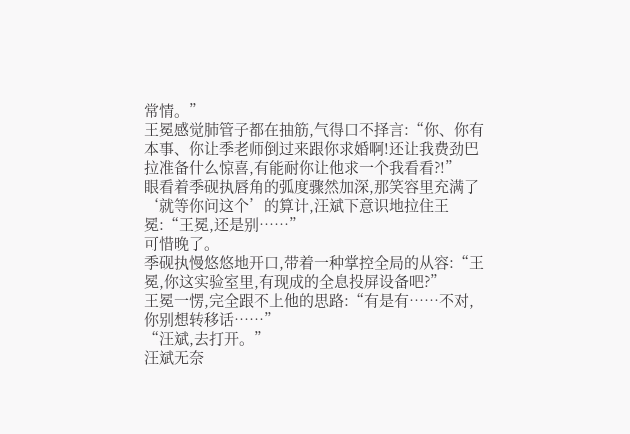常情。”
王冕感觉肺管子都在抽筋,气得口不择言:“你、你有本事、你让季老师倒过来跟你求婚啊!还让我费劲巴拉准备什么惊喜,有能耐你让他求一个我看看?!”
眼看着季砚执唇角的弧度骤然加深,那笑容里充满了‘就等你问这个’的算计,汪斌下意识地拉住王冕:“王冕,还是别……”
可惜晚了。
季砚执慢悠悠地开口,带着一种掌控全局的从容:“王冕,你这实验室里,有现成的全息投屏设备吧?”
王冕一愣,完全跟不上他的思路:“有是有……不对,你别想转移话……”
“汪斌,去打开。”
汪斌无奈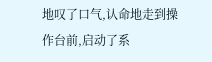地叹了口气,认命地走到操作台前,启动了系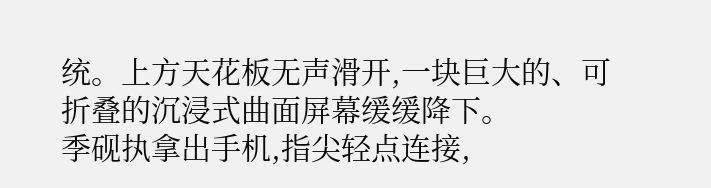统。上方天花板无声滑开,一块巨大的、可折叠的沉浸式曲面屏幕缓缓降下。
季砚执拿出手机,指尖轻点连接,